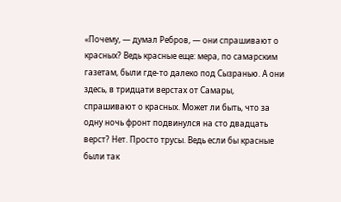«Почему, — думал Ребров, — они спрашивают о красных? Ведь красные еще: мера, по самарским газетам, были где-то далеко под Сызранью. А они здесь, в тридцати верстах от Самары, спрашивают о красных. Может ли быть, что за одну ночь фронт подвинулся на сто двадцать верст? Нет. Просто трусы. Ведь если бы красные были так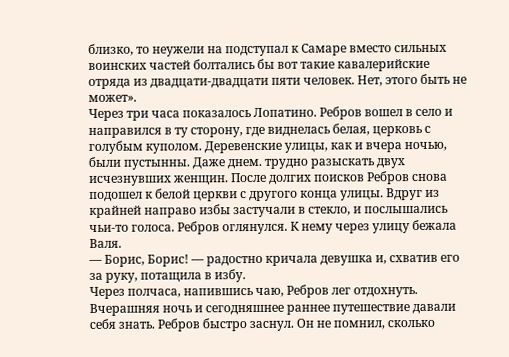близко, то неужели на подступал к Самаре вместо сильных воинских частей болтались бы вот такие кавалерийские отряда из двадцати-двадцати пяти человек. Нет, этого быть не может».
Через три часа показалось Лопатино. Ребров вошел в село и направился в ту сторону, где виднелась белая, церковь с голубым куполом. Деревенские улицы, как и вчера ночью, были пустынны. Даже днем. трудно разыскать двух исчезнувших женщин. После долгих поисков Ребров снова подошел к белой церкви с другого конца улицы. Вдруг из крайней направо избы застучали в стекло, и послышались чьи-то голоса. Ребров оглянулся. К нему через улицу бежала Валя.
— Борис, Борис! — радостно кричала девушка и, схватив его за руку, потащила в избу.
Через полчаса, напившись чаю, Ребров лег отдохнуть. Вчерашняя ночь и сегодняшнее раннее путешествие давали себя знать. Ребров быстро заснул. Он не помнил, сколько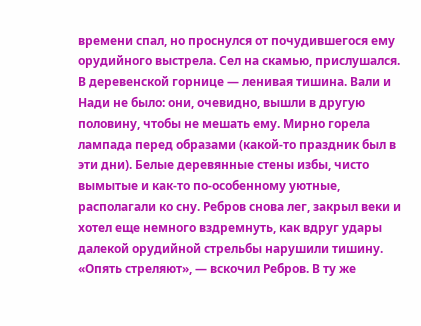времени спал, но проснулся от почудившегося ему орудийного выстрела. Сел на скамью, прислушался. В деревенской горнице — ленивая тишина. Вали и Нади не было: они, очевидно, вышли в другую половину, чтобы не мешать ему. Мирно горела лампада перед образами (какой-то праздник был в эти дни). Белые деревянные стены избы, чисто вымытые и как-то по-особенному уютные, располагали ко сну. Ребров снова лег, закрыл веки и хотел еще немного вздремнуть, как вдруг удары далекой орудийной стрельбы нарушили тишину. «Опять стреляют», — вскочил Ребров. В ту же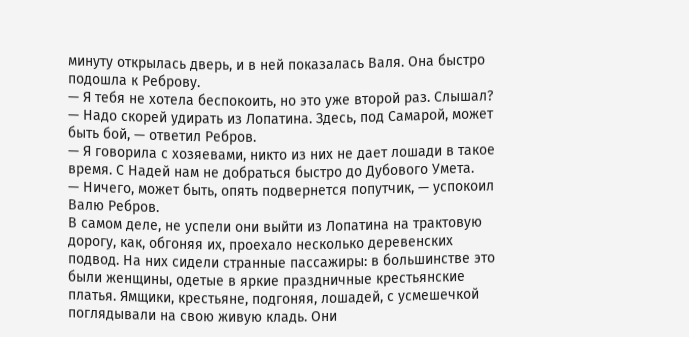минуту открылась дверь, и в ней показалась Валя. Она быстро подошла к Реброву.
— Я тебя не хотела беспокоить, но это уже второй раз. Слышал?
— Надо скорей удирать из Лопатина. Здесь, под Самарой, может быть бой, — ответил Ребров.
— Я говорила с хозяевами, никто из них не дает лошади в такое время. С Надей нам не добраться быстро до Дубового Умета.
— Ничего, может быть, опять подвернется попутчик, — успокоил Валю Ребров.
В самом деле, не успели они выйти из Лопатина на трактовую дорогу, как, обгоняя их, проехало несколько деревенских подвод. На них сидели странные пассажиры: в большинстве это были женщины, одетые в яркие праздничные крестьянские платья. Ямщики, крестьяне, подгоняя, лошадей, с усмешечкой поглядывали на свою живую кладь. Они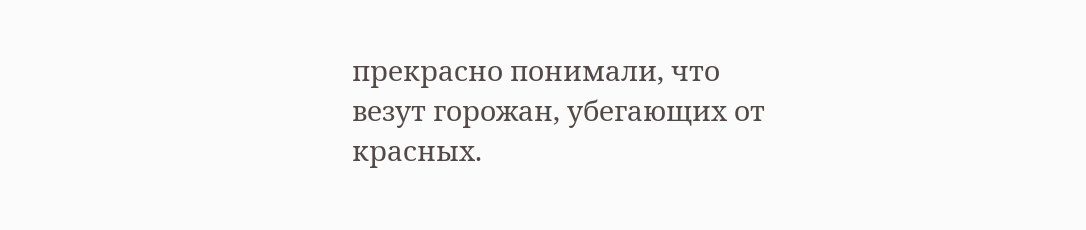прекрасно понимали, что везут горожан, убегающих от красных.